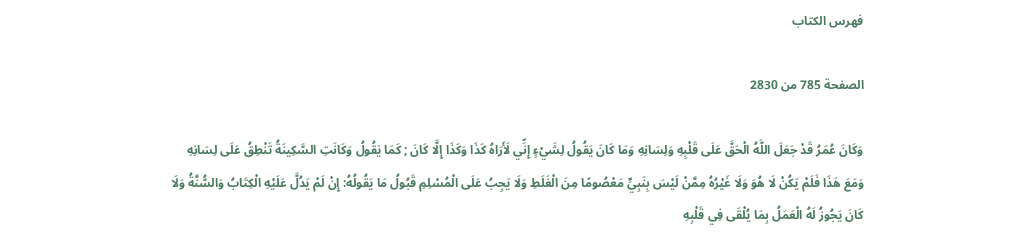فهرس الكتاب

الصفحة 785 من 2830

وَكَانَ عُمَرُ قَدْ جَعَلَ اللَّهُ الْحَقَّ عَلَى قَلْبِهِ وَلِسَانِهِ وَمَا كَانَ يَقُولُ لِشَيْءٍ إِنِّي لَأَرَاهُ كَذَا وَكَذَا إِلَّا كَانَ ; كَمَا يَقُولُ وَكَانَتِ السَّكِينَةُ تَنْطِقُ عَلَى لِسَانِهِ وَمَعَ هَذَا فَلَمْ يَكُنْ لَا هُوَ وَلَا غَيْرُهُ مِمَّنْ لَيْسَ بِنَبِيٍّ مَعْصُومًا مِنَ الْغَلَطِ وَلَا يَجِبُ عَلَى الْمُسْلِمِ قَبُولُ مَا يَقُولُهُ: إِنْ لَمْ يَدُلَّ عَلَيْهِ الْكِتَابُ وَالسُّنَّةُ وَلَا كَانَ يَجُوزُ لَهُ الْعَمَلُ بِمَا يُلْقَى فِي قَلْبِهِ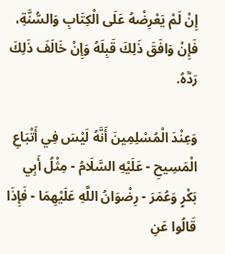إِنْ لَمْ يَعْرِضْهُ عَلَى الْكِتَابِ وَالسُّنَّةِ، فَإِنْ وَافَقَ ذَلِكَ قَبِلَهُ وَإِنْ خَالَفَ ذَلِكَ رَدَّهُ.

وَعِنْدَ الْمُسْلِمِينَ أَنَّهُ لَيْسَ فِي أَتْبَاعِ الْمَسِيحِ - عَلَيْهِ السَّلَامُ - مِثْلُ أَبِي بَكْرٍ وَعُمَرَ - رِضْوَانُ اللَّهِ عَلَيْهِمَا - فَإِذَا قَالُوا عَنِ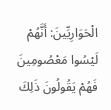الْحَوَارِيِّينَ: أَنَّهُمْ لَيْسُوا مَعْصُومِينَ فَهُمْ يَقُولُونَ ذَلِكَ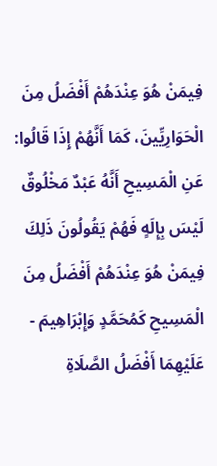فِيمَنْ هُوَ عِنْدَهُمْ أَفْضَلُ مِنَ الْحَوَارِيِّينَ، كَمَا أَنَّهُمْ إِذَا قَالُوا: عَنِ الْمَسِيحِ أَنَّهُ عَبْدٌ مَخْلُوقٌ لَيْسَ بِإِلَهٍ فَهُمْ يَقُولُونَ ذَلِكَ فِيمَنْ هُوَ عِنْدَهُمْ أَفْضَلُ مِنَ الْمَسِيحِ كَمُحَمَّدٍ وَإِبْرَاهِيمَ - عَلَيْهِمَا أَفْضَلُ الصَّلَاةِ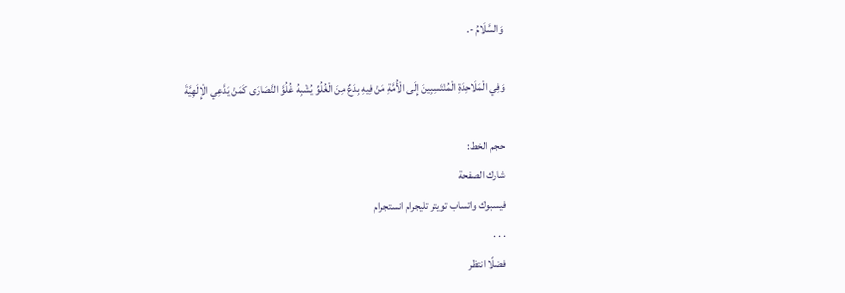وَالسَّلَامُ -.

وَفِي الْمَلَاحِدَةِ الْمُنْتَسِبِينَ إِلَى الْأُمَّةِ مَنْ فِيهِ بِدَعٌ مِنَ الْغُلُوِّ يُشْبِهُ غُلُوَّ النَّصَارَى كَمَنْ يَدَّعِي الْإِلَهِيَّةَ

حجم الخط:
شارك الصفحة
فيسبوك واتساب تويتر تليجرام انستجرام
. . .
فضلًا انتظر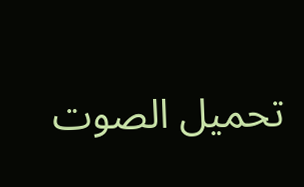تحميل الصوت